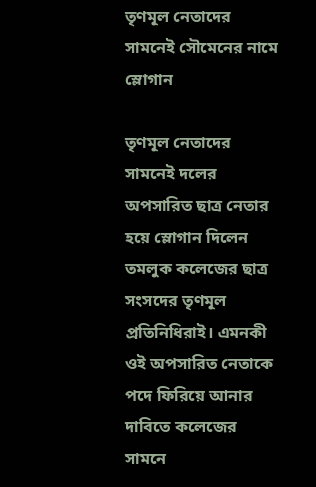তৃণমূল নেতাদের সামনেই সৌমেনের নামে স্লোগান

তৃণমূল নেতাদের সামনেই দলের অপসারিত ছাত্র নেতার হয়ে স্লোগান দিলেন তমলুক কলেজের ছাত্র সংসদের তৃণমূল প্রতিনিধিরাই। এমনকী ওই অপসারিত নেতাকে পদে ফিরিয়ে আনার দাবিতে কলেজের সামনে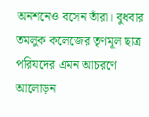অনশনেও বসেন তাঁরা। বুধবার তমলুক কলেজের তৃণমূল ছাত্র পরিযদের এমন আচরণে আলোড়ন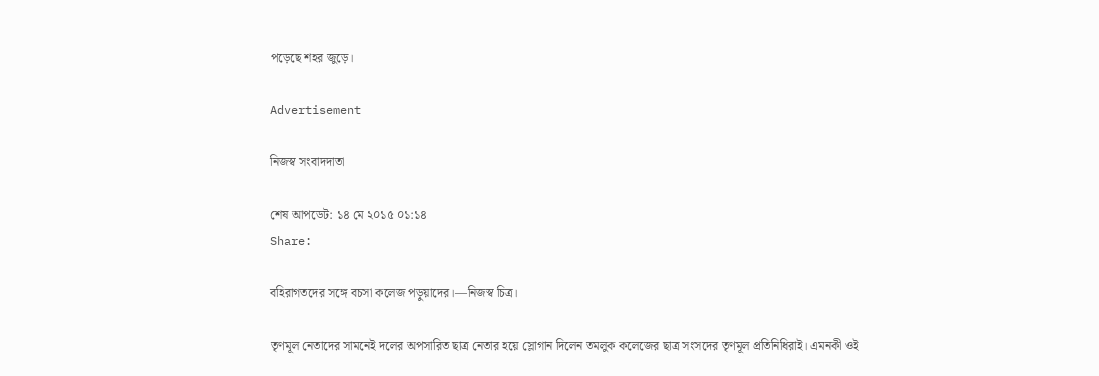পড়েছে শহর জুড়ে।

Advertisement

নিজস্ব সংবাদদাতা

শেষ আপডেট: ১৪ মে ২০১৫ ০১:১৪
Share:

বহিরাগতদের সঙ্গে বচসা কলেজ পড়ুয়াদের।—নিজস্ব চিত্র।

তৃণমূল নেতাদের সামনেই দলের অপসারিত ছাত্র নেতার হয়ে স্লোগান দিলেন তমলুক কলেজের ছাত্র সংসদের তৃণমূল প্রতিনিধিরাই। এমনকী ওই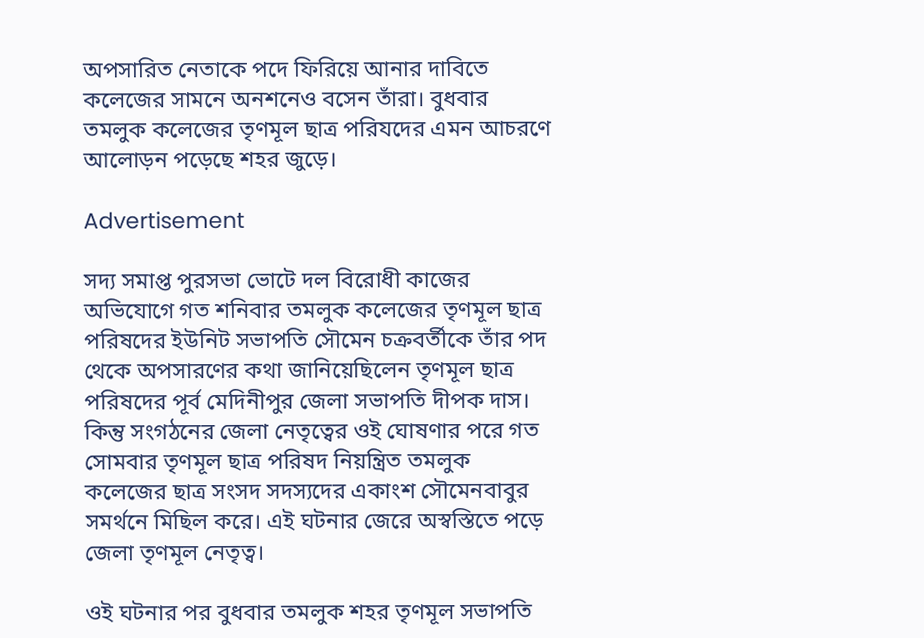অপসারিত নেতাকে পদে ফিরিয়ে আনার দাবিতে কলেজের সামনে অনশনেও বসেন তাঁরা। বুধবার তমলুক কলেজের তৃণমূল ছাত্র পরিযদের এমন আচরণে আলোড়ন পড়েছে শহর জুড়ে।

Advertisement

সদ্য সমাপ্ত পুরসভা ভোটে দল বিরোধী কাজের অভিযোগে গত শনিবার তমলুক কলেজের তৃণমূল ছাত্র পরিষদের ইউনিট সভাপতি সৌমেন চক্রবর্তীকে তাঁর পদ থেকে অপসারণের কথা জানিয়েছিলেন তৃণমূল ছাত্র পরিষদের পূর্ব মেদিনীপুর জেলা সভাপতি দীপক দাস। কিন্তু সংগঠনের জেলা নেতৃত্বের ওই ঘোষণার পরে গত সোমবার তৃণমূল ছাত্র পরিষদ নিয়ন্ত্রিত তমলুক কলেজের ছাত্র সংসদ সদস্যদের একাংশ সৌমেনবাবুর সমর্থনে মিছিল করে। এই ঘটনার জেরে অস্বস্তিতে পড়ে জেলা তৃণমূল নেতৃত্ব।

ওই ঘটনার পর বুধবার তমলুক শহর তৃণমূল সভাপতি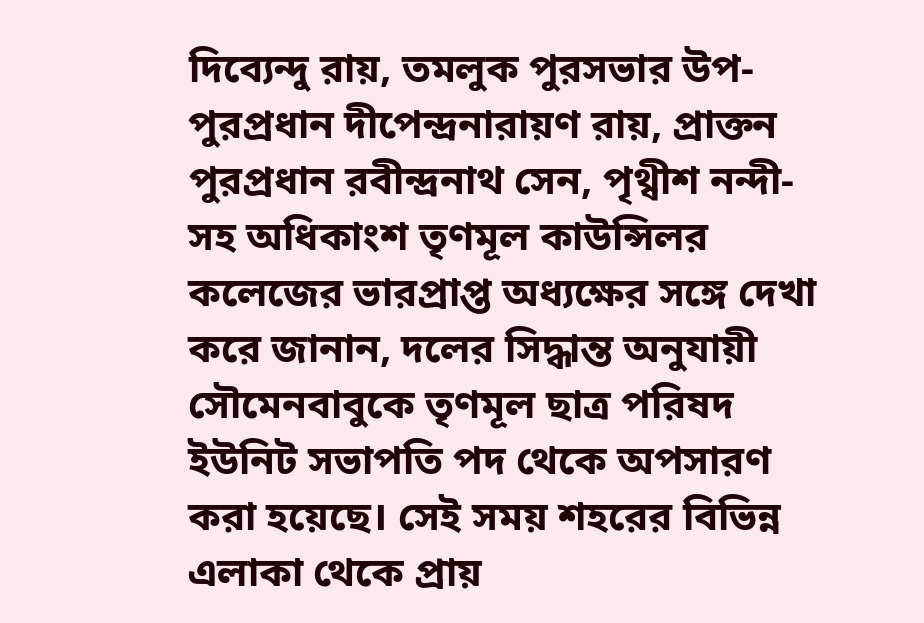দিব্যেন্দু রায়, তমলুক পুরসভার উপ-পুরপ্রধান দীপেন্দ্রনারায়ণ রায়, প্রাক্তন পুরপ্রধান রবীন্দ্রনাথ সেন, পৃথ্বীশ নন্দী-সহ অধিকাংশ তৃণমূল কাউন্সিলর কলেজের ভারপ্রাপ্ত অধ্যক্ষের সঙ্গে দেখা করে জানান, দলের সিদ্ধান্ত অনুযায়ী সৌমেনবাবুকে তৃণমূল ছাত্র পরিষদ ইউনিট সভাপতি পদ থেকে অপসারণ করা হয়েছে। সেই সময় শহরের বিভিন্ন এলাকা থেকে প্রায়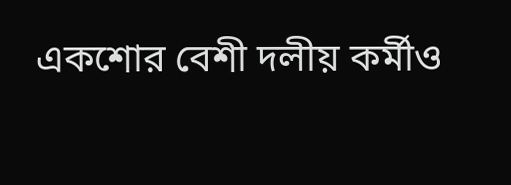একশোর বেশী দলীয় কর্মীও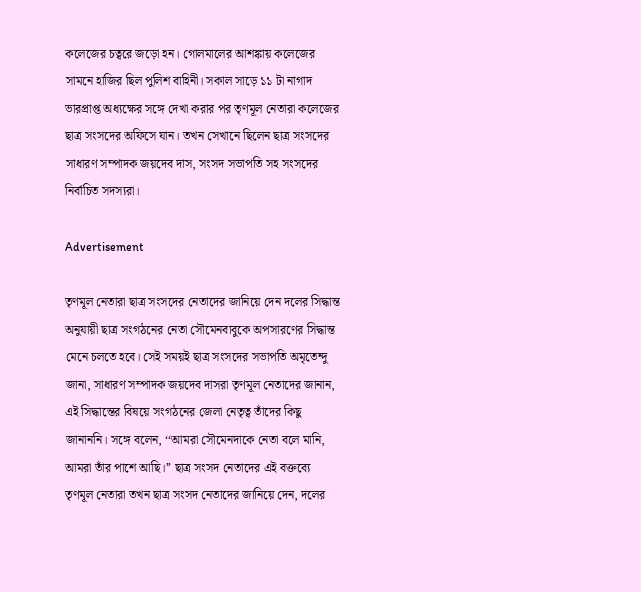কলেজের চত্বরে জড়ো হন। গোলমালের আশঙ্কায় কলেজের সামনে হাজির ছিল পুলিশ বাহিনী। সকাল সাড়ে ১১ টা নাগাদ ভারপ্রাপ্ত অধ্যক্ষের সঙ্গে দেখা করার পর তৃণমূল নেতারা কলেজের ছাত্র সংসদের অফিসে যান। তখন সেখানে ছিলেন ছাত্র সংসদের সাধারণ সম্পাদক জয়দেব দাস, সংসদ সভাপতি সহ সংসদের নির্বাচিত সদস্যরা।

Advertisement

তৃণমূল নেতারা ছাত্র সংসদের নেতাদের জানিয়ে দেন দলের সিদ্ধান্ত অনুযায়ী ছাত্র সংগঠনের নেতা সৌমেনবাবুকে অপসারণের সিদ্ধান্ত মেনে চলতে হবে। সেই সময়ই ছাত্র সংসদের সভাপতি অমৃতেন্দু জানা, সাধারণ সম্পাদক জয়দেব দাসরা তৃণমূল নেতাদের জানান, এই সিদ্ধান্তের বিষয়ে সংগঠনের জেলা নেতৃত্ব তাঁদের কিছু জানাননি। সঙ্গে বলেন, ‘‘আমরা সৌমেনদাকে নেতা বলে মানি, আমরা তাঁর পাশে আছি।’’ ছাত্র সংসদ নেতাদের এই বক্তব্যে তৃণমূল নেতারা তখন ছাত্র সংসদ নেতাদের জানিয়ে দেন, দলের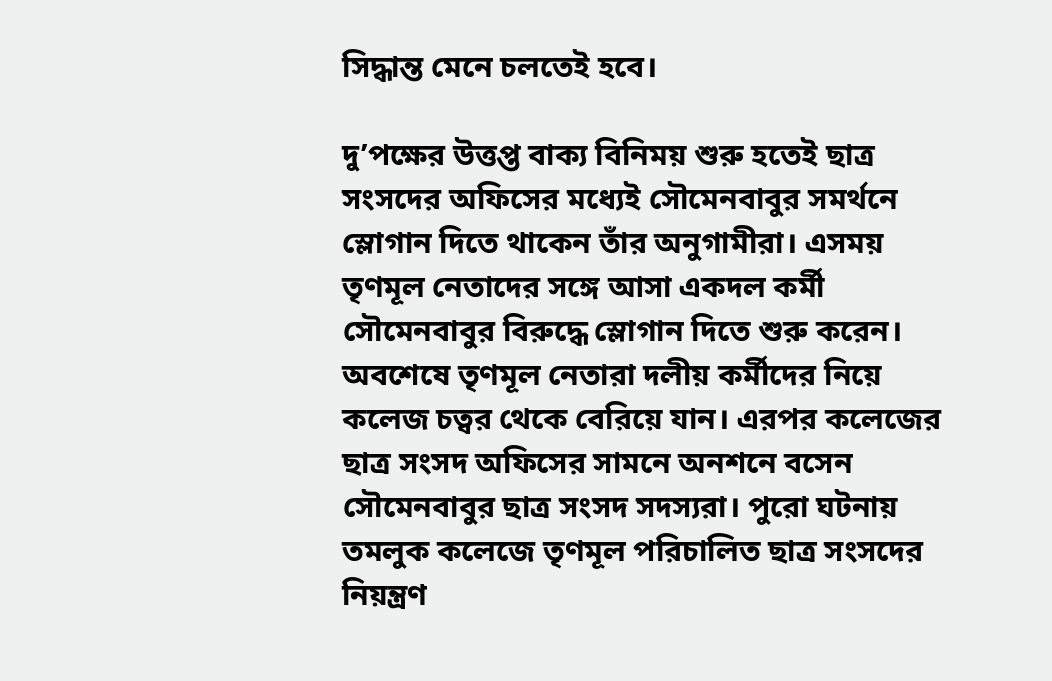সিদ্ধান্ত মেনে চলতেই হবে।

দু’পক্ষের উত্তপ্ত বাক্য বিনিময় শুরু হতেই ছাত্র সংসদের অফিসের মধ্যেই সৌমেনবাবুর সমর্থনে স্লোগান দিতে থাকেন তাঁর অনুগামীরা। এসময় তৃণমূল নেতাদের সঙ্গে আসা একদল কর্মী সৌমেনবাবুর বিরুদ্ধে স্লোগান দিতে শুরু করেন। অবশেষে তৃণমূল নেতারা দলীয় কর্মীদের নিয়ে কলেজ চত্বর থেকে বেরিয়ে যান। এরপর কলেজের ছাত্র সংসদ অফিসের সামনে অনশনে বসেন সৌমেনবাবুর ছাত্র সংসদ সদস্যরা। পুরো ঘটনায় তমলুক কলেজে তৃণমূল পরিচালিত ছাত্র সংসদের নিয়ন্ত্রণ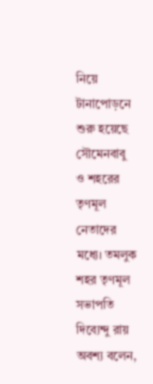নিয়ে টানাপোড়নে শুরু হয়েছে সৌমেনবাবু ও শহরের তৃণমূল নেতাদের মধ্যে। তমলুক শহর তৃণমূল সভাপতি দিব্যেন্দু রায় অবশ্য বলেন,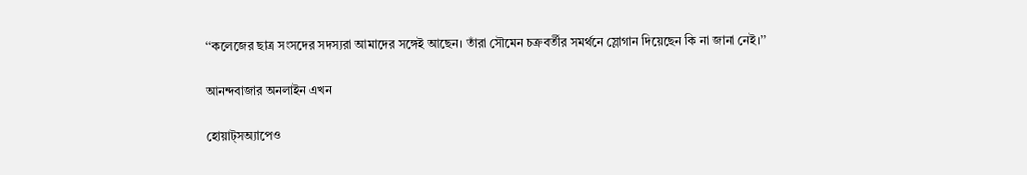‘‘কলেজের ছাত্র সংসদের সদস্যরা আমাদের সঙ্গেই আছেন। তাঁরা সৌমেন চক্রবর্তীর সমর্থনে স্লোগান দিয়েছেন কি না জানা নেই।’’

আনন্দবাজার অনলাইন এখন

হোয়াট্‌সঅ্যাপেও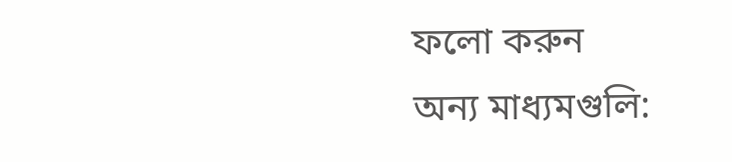ফলো করুন
অন্য মাধ্যমগুলি: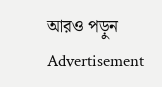আরও পড়ুন
Advertisement